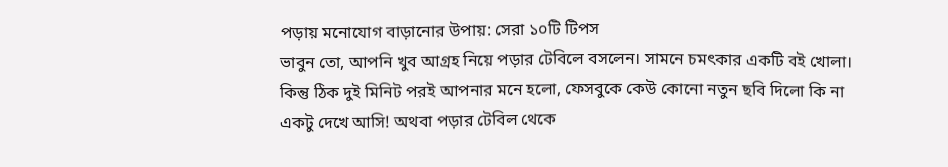পড়ায় মনোযোগ বাড়ানোর উপায়: সেরা ১০টি টিপস
ভাবুন তো, আপনি খুব আগ্রহ নিয়ে পড়ার টেবিলে বসলেন। সামনে চমৎকার একটি বই খোলা। কিন্তু ঠিক দুই মিনিট পরই আপনার মনে হলো, ফেসবুকে কেউ কোনো নতুন ছবি দিলো কি না একটু দেখে আসি! অথবা পড়ার টেবিল থেকে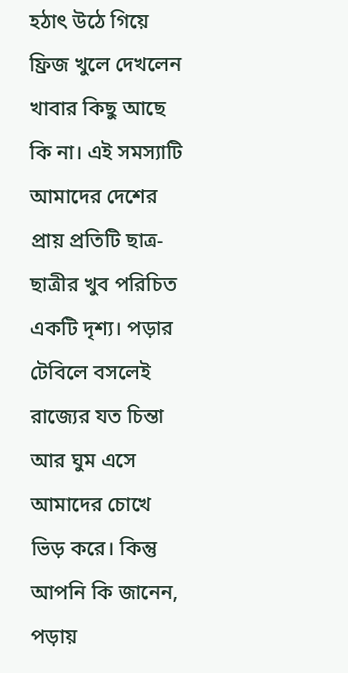হঠাৎ উঠে গিয়ে ফ্রিজ খুলে দেখলেন খাবার কিছু আছে কি না। এই সমস্যাটি আমাদের দেশের প্রায় প্রতিটি ছাত্র-ছাত্রীর খুব পরিচিত একটি দৃশ্য। পড়ার টেবিলে বসলেই রাজ্যের যত চিন্তা আর ঘুম এসে আমাদের চোখে ভিড় করে। কিন্তু আপনি কি জানেন, পড়ায়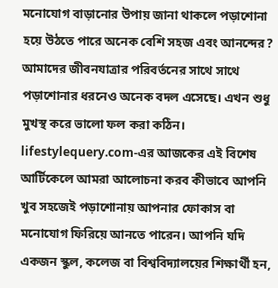মনোযোগ বাড়ানোর উপায় জানা থাকলে পড়াশোনা হয়ে উঠতে পারে অনেক বেশি সহজ এবং আনন্দের?
আমাদের জীবনযাত্রার পরিবর্তনের সাথে সাথে পড়াশোনার ধরনেও অনেক বদল এসেছে। এখন শুধু মুখস্থ করে ভালো ফল করা কঠিন। lifestylequery.com-এর আজকের এই বিশেষ আর্টিকেলে আমরা আলোচনা করব কীভাবে আপনি খুব সহজেই পড়াশোনায় আপনার ফোকাস বা মনোযোগ ফিরিয়ে আনতে পারেন। আপনি যদি একজন স্কুল, কলেজ বা বিশ্ববিদ্যালয়ের শিক্ষার্থী হন,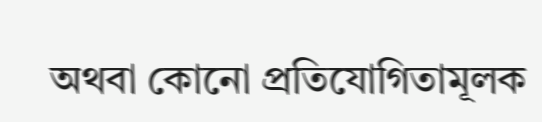অথবা কোনো প্রতিযোগিতামূলক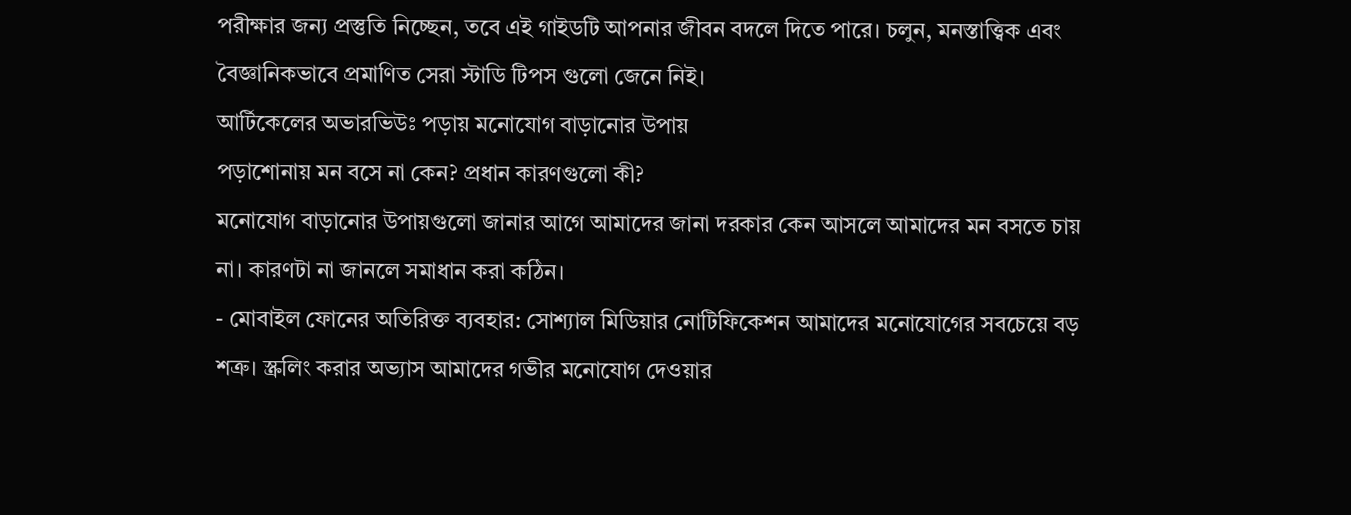পরীক্ষার জন্য প্রস্তুতি নিচ্ছেন, তবে এই গাইডটি আপনার জীবন বদলে দিতে পারে। চলুন, মনস্তাত্ত্বিক এবং বৈজ্ঞানিকভাবে প্রমাণিত সেরা স্টাডি টিপস গুলো জেনে নিই।
আর্টিকেলের অভারভিউঃ পড়ায় মনোযোগ বাড়ানোর উপায়
পড়াশোনায় মন বসে না কেন? প্রধান কারণগুলো কী?
মনোযোগ বাড়ানোর উপায়গুলো জানার আগে আমাদের জানা দরকার কেন আসলে আমাদের মন বসতে চায় না। কারণটা না জানলে সমাধান করা কঠিন।
- মোবাইল ফোনের অতিরিক্ত ব্যবহার: সোশ্যাল মিডিয়ার নোটিফিকেশন আমাদের মনোযোগের সবচেয়ে বড় শত্রু। স্ক্রলিং করার অভ্যাস আমাদের গভীর মনোযোগ দেওয়ার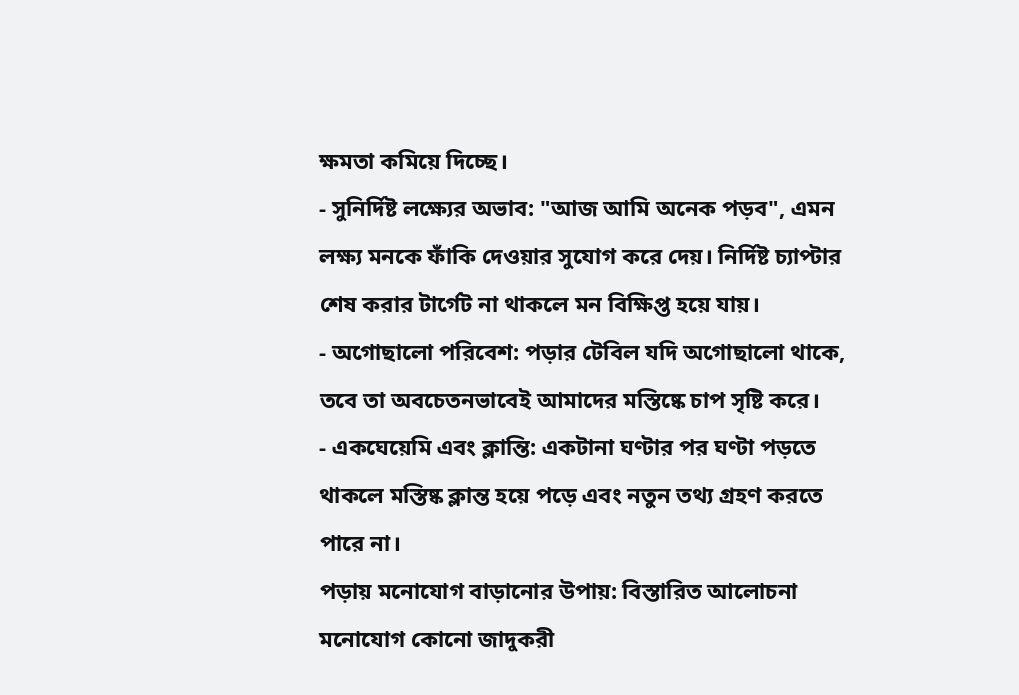ক্ষমতা কমিয়ে দিচ্ছে।
- সুনির্দিষ্ট লক্ষ্যের অভাব: "আজ আমি অনেক পড়ব", এমন লক্ষ্য মনকে ফাঁকি দেওয়ার সুযোগ করে দেয়। নির্দিষ্ট চ্যাপ্টার শেষ করার টার্গেট না থাকলে মন বিক্ষিপ্ত হয়ে যায়।
- অগোছালো পরিবেশ: পড়ার টেবিল যদি অগোছালো থাকে, তবে তা অবচেতনভাবেই আমাদের মস্তিষ্কে চাপ সৃষ্টি করে।
- একঘেয়েমি এবং ক্লান্তি: একটানা ঘণ্টার পর ঘণ্টা পড়তে থাকলে মস্তিষ্ক ক্লান্ত হয়ে পড়ে এবং নতুন তথ্য গ্রহণ করতে পারে না।
পড়ায় মনোযোগ বাড়ানোর উপায়: বিস্তারিত আলোচনা
মনোযোগ কোনো জাদুকরী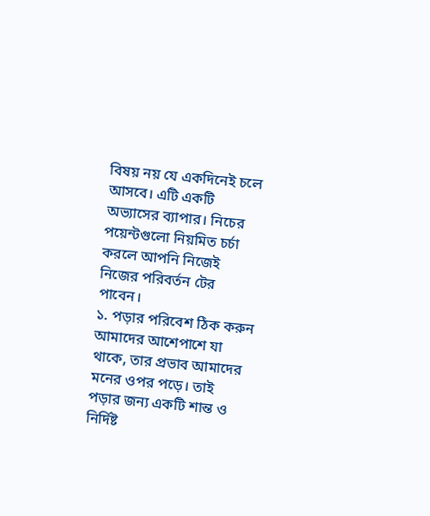বিষয় নয় যে একদিনেই চলে আসবে। এটি একটি অভ্যাসের ব্যাপার। নিচের পয়েন্টগুলো নিয়মিত চর্চা করলে আপনি নিজেই নিজের পরিবর্তন টের পাবেন।
১. পড়ার পরিবেশ ঠিক করুন
আমাদের আশেপাশে যা থাকে, তার প্রভাব আমাদের মনের ওপর পড়ে। তাই পড়ার জন্য একটি শান্ত ও নির্দিষ্ট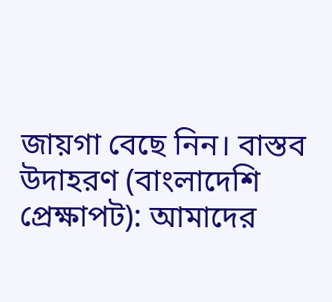জায়গা বেছে নিন। বাস্তব উদাহরণ (বাংলাদেশি প্রেক্ষাপট): আমাদের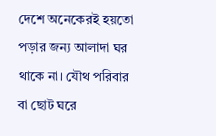দেশে অনেকেরই হয়তো পড়ার জন্য আলাদা ঘর থাকে না। যৌথ পরিবার বা ছোট ঘরে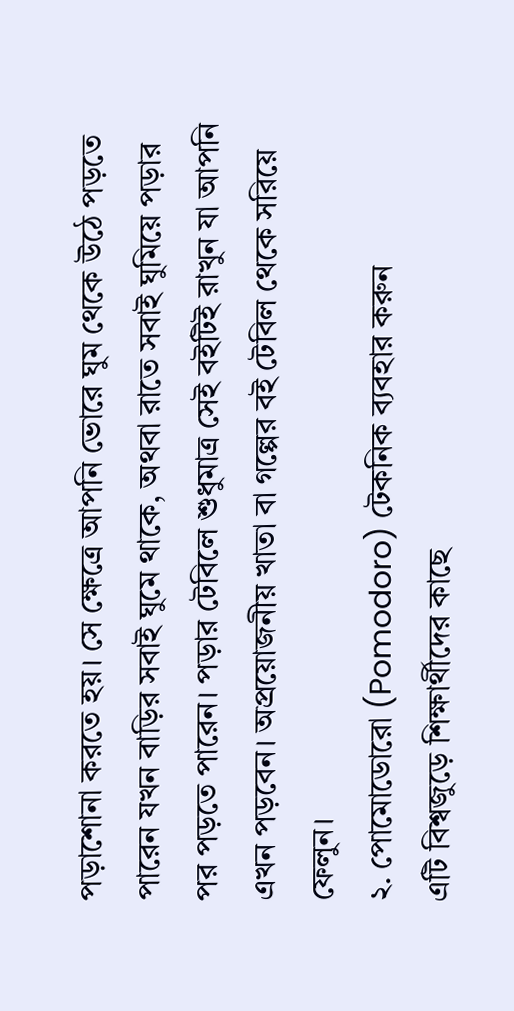পড়াশোনা করতে হয়। সে ক্ষেত্রে আপনি ভোরে ঘুম থেকে উঠে পড়তে পারেন যখন বাড়ির সবাই ঘুমে থাকে, অথবা রাতে সবাই ঘুমিয়ে পড়ার পর পড়তে পারেন। পড়ার টেবিলে শুধুমাত্র সেই বইটিই রাখুন যা আপনি এখন পড়বেন। অপ্রয়োজনীয় খাতা বা গল্পের বই টেবিল থেকে সরিয়ে ফেলুন।
২. পোমোডোরো (Pomodoro) টেকনিক ব্যবহার করুন
এটি বিশ্বজুড়ে শিক্ষার্থীদের কাছে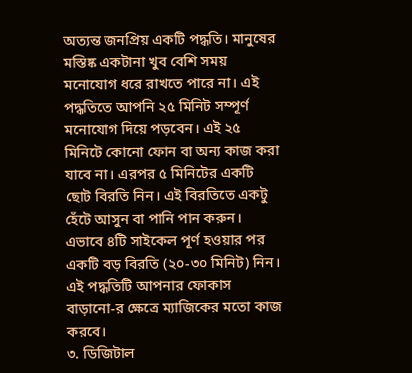অত্যন্ত জনপ্রিয় একটি পদ্ধতি। মানুষের মস্তিষ্ক একটানা খুব বেশি সময় মনোযোগ ধরে রাখতে পারে না। এই পদ্ধতিতে আপনি ২৫ মিনিট সম্পূর্ণ মনোযোগ দিয়ে পড়বেন। এই ২৫ মিনিটে কোনো ফোন বা অন্য কাজ করা যাবে না। এরপর ৫ মিনিটের একটি ছোট বিরতি নিন। এই বিরতিতে একটু হেঁটে আসুন বা পানি পান করুন। এভাবে ৪টি সাইকেল পূর্ণ হওয়ার পর একটি বড় বিরতি (২০-৩০ মিনিট) নিন। এই পদ্ধতিটি আপনার ফোকাস বাড়ানো-র ক্ষেত্রে ম্যাজিকের মতো কাজ করবে।
৩. ডিজিটাল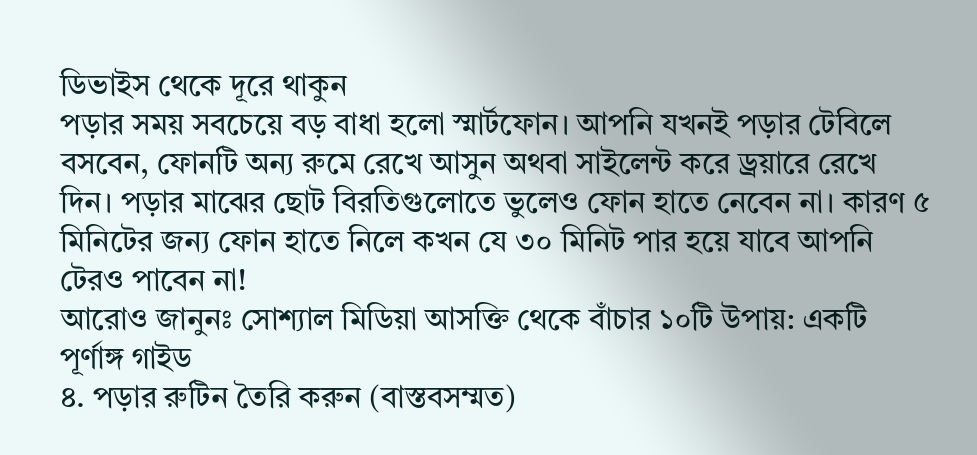ডিভাইস থেকে দূরে থাকুন
পড়ার সময় সবচেয়ে বড় বাধা হলো স্মার্টফোন। আপনি যখনই পড়ার টেবিলে বসবেন, ফোনটি অন্য রুমে রেখে আসুন অথবা সাইলেন্ট করে ড্রয়ারে রেখে দিন। পড়ার মাঝের ছোট বিরতিগুলোতে ভুলেও ফোন হাতে নেবেন না। কারণ ৫ মিনিটের জন্য ফোন হাতে নিলে কখন যে ৩০ মিনিট পার হয়ে যাবে আপনি টেরও পাবেন না!
আরোও জানুনঃ সোশ্যাল মিডিয়া আসক্তি থেকে বাঁচার ১০টি উপায়: একটি পূর্ণাঙ্গ গাইড
৪. পড়ার রুটিন তৈরি করুন (বাস্তবসম্মত)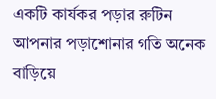একটি কার্যকর পড়ার রুটিন আপনার পড়াশোনার গতি অনেক বাড়িয়ে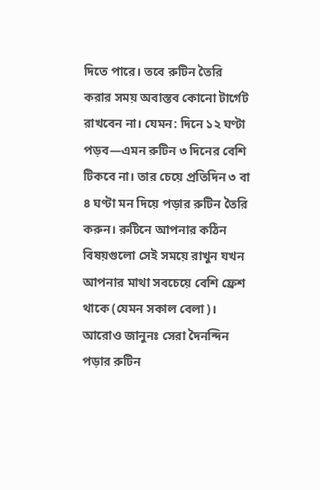দিতে পারে। তবে রুটিন তৈরি করার সময় অবাস্তব কোনো টার্গেট রাখবেন না। যেমন: দিনে ১২ ঘণ্টা পড়ব—এমন রুটিন ৩ দিনের বেশি টিকবে না। তার চেয়ে প্রতিদিন ৩ বা ৪ ঘণ্টা মন দিয়ে পড়ার রুটিন তৈরি করুন। রুটিনে আপনার কঠিন বিষয়গুলো সেই সময়ে রাখুন যখন আপনার মাথা সবচেয়ে বেশি ফ্রেশ থাকে (যেমন সকাল বেলা)।
আরোও জানুনঃ সেরা দৈনন্দিন পড়ার রুটিন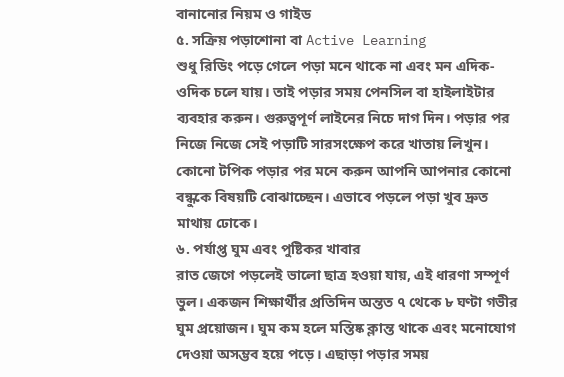বানানোর নিয়ম ও গাইড
৫. সক্রিয় পড়াশোনা বা Active Learning
শুধু রিডিং পড়ে গেলে পড়া মনে থাকে না এবং মন এদিক-ওদিক চলে যায়। তাই পড়ার সময় পেনসিল বা হাইলাইটার ব্যবহার করুন। গুরুত্বপূর্ণ লাইনের নিচে দাগ দিন। পড়ার পর নিজে নিজে সেই পড়াটি সারসংক্ষেপ করে খাতায় লিখুন। কোনো টপিক পড়ার পর মনে করুন আপনি আপনার কোনো বন্ধুকে বিষয়টি বোঝাচ্ছেন। এভাবে পড়লে পড়া খুব দ্রুত মাথায় ঢোকে।
৬. পর্যাপ্ত ঘুম এবং পুষ্টিকর খাবার
রাত জেগে পড়লেই ভালো ছাত্র হওয়া যায়, এই ধারণা সম্পূর্ণ ভুল। একজন শিক্ষার্থীর প্রতিদিন অন্তত ৭ থেকে ৮ ঘণ্টা গভীর ঘুম প্রয়োজন। ঘুম কম হলে মস্তিষ্ক ক্লান্ত থাকে এবং মনোযোগ দেওয়া অসম্ভব হয়ে পড়ে। এছাড়া পড়ার সময়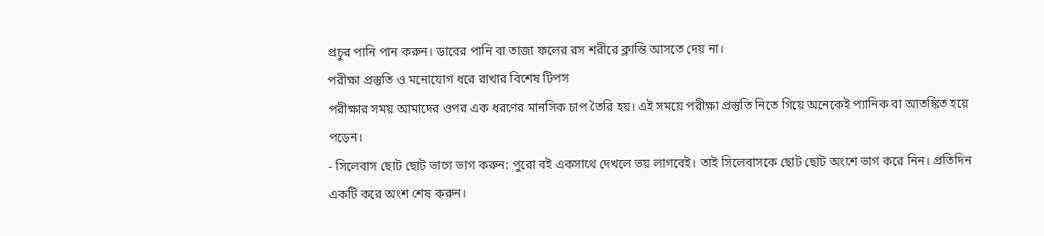প্রচুর পানি পান করুন। ডাবের পানি বা তাজা ফলের রস শরীরে ক্লান্তি আসতে দেয় না।
পরীক্ষা প্রস্তুতি ও মনোযোগ ধরে রাখার বিশেষ টিপস
পরীক্ষার সময় আমাদের ওপর এক ধরণের মানসিক চাপ তৈরি হয়। এই সময়ে পরীক্ষা প্রস্তুতি নিতে গিয়ে অনেকেই প্যানিক বা আতঙ্কিত হয়ে পড়েন।
- সিলেবাস ছোট ছোট ভাগে ভাগ করুন: পুরো বই একসাথে দেখলে ভয় লাগবেই। তাই সিলেবাসকে ছোট ছোট অংশে ভাগ করে নিন। প্রতিদিন একটি করে অংশ শেষ করুন।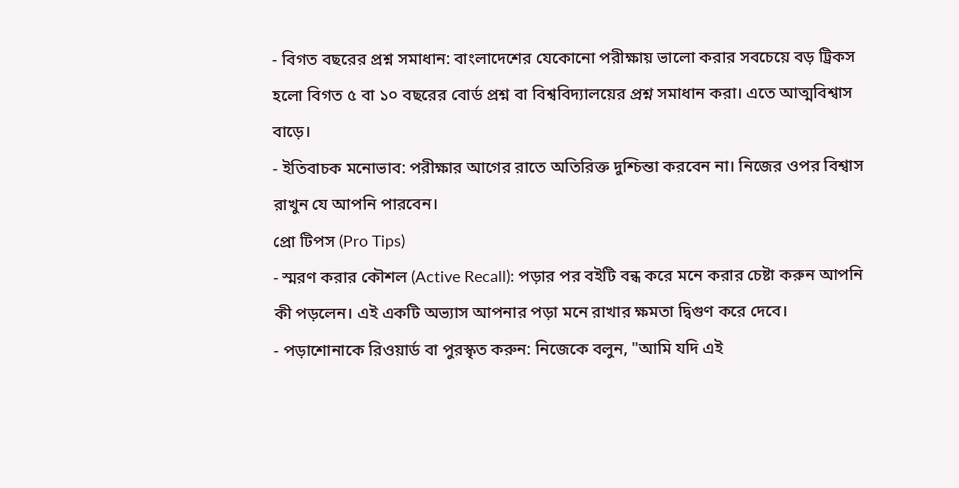- বিগত বছরের প্রশ্ন সমাধান: বাংলাদেশের যেকোনো পরীক্ষায় ভালো করার সবচেয়ে বড় ট্রিকস হলো বিগত ৫ বা ১০ বছরের বোর্ড প্রশ্ন বা বিশ্ববিদ্যালয়ের প্রশ্ন সমাধান করা। এতে আত্মবিশ্বাস বাড়ে।
- ইতিবাচক মনোভাব: পরীক্ষার আগের রাতে অতিরিক্ত দুশ্চিন্তা করবেন না। নিজের ওপর বিশ্বাস রাখুন যে আপনি পারবেন।
প্রো টিপস (Pro Tips)
- স্মরণ করার কৌশল (Active Recall): পড়ার পর বইটি বন্ধ করে মনে করার চেষ্টা করুন আপনি কী পড়লেন। এই একটি অভ্যাস আপনার পড়া মনে রাখার ক্ষমতা দ্বিগুণ করে দেবে।
- পড়াশোনাকে রিওয়ার্ড বা পুরস্কৃত করুন: নিজেকে বলুন, "আমি যদি এই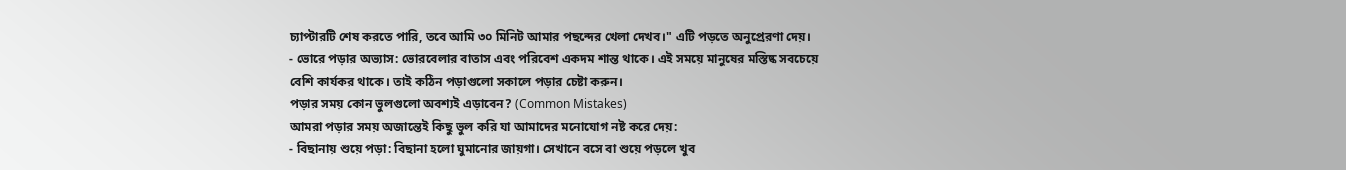চ্যাপ্টারটি শেষ করতে পারি, তবে আমি ৩০ মিনিট আমার পছন্দের খেলা দেখব।" এটি পড়তে অনুপ্রেরণা দেয়।
- ভোরে পড়ার অভ্যাস: ভোরবেলার বাতাস এবং পরিবেশ একদম শান্ত থাকে। এই সময়ে মানুষের মস্তিষ্ক সবচেয়ে বেশি কার্যকর থাকে। তাই কঠিন পড়াগুলো সকালে পড়ার চেষ্টা করুন।
পড়ার সময় কোন ভুলগুলো অবশ্যই এড়াবেন? (Common Mistakes)
আমরা পড়ার সময় অজান্তেই কিছু ভুল করি যা আমাদের মনোযোগ নষ্ট করে দেয়:
- বিছানায় শুয়ে পড়া: বিছানা হলো ঘুমানোর জায়গা। সেখানে বসে বা শুয়ে পড়লে খুব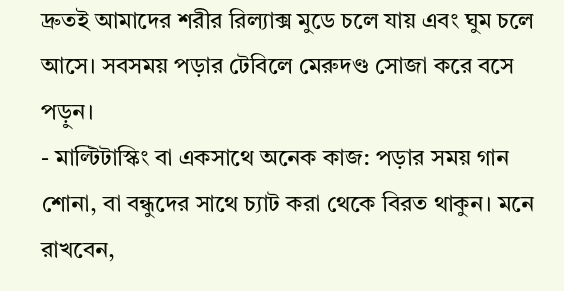দ্রুতই আমাদের শরীর রিল্যাক্স মুডে চলে যায় এবং ঘুম চলে আসে। সবসময় পড়ার টেবিলে মেরুদণ্ড সোজা করে বসে পড়ুন।
- মাল্টিটাস্কিং বা একসাথে অনেক কাজ: পড়ার সময় গান শোনা, বা বন্ধুদের সাথে চ্যাট করা থেকে বিরত থাকুন। মনে রাখবেন,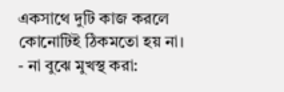একসাথে দুটি কাজ করলে কোনোটিই ঠিকমতো হয় না।
- না বুঝে মুখস্থ করা: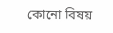কোনো বিষয়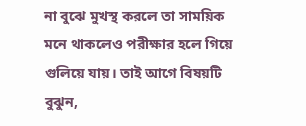না বুঝে মুখস্থ করলে তা সাময়িক মনে থাকলেও পরীক্ষার হলে গিয়ে গুলিয়ে যায়। তাই আগে বিষয়টি বুঝুন,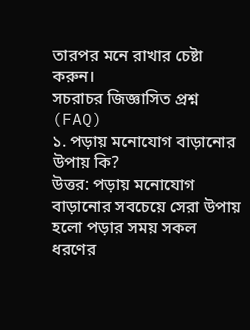তারপর মনে রাখার চেষ্টা করুন।
সচরাচর জিজ্ঞাসিত প্রশ্ন (FAQ)
১. পড়ায় মনোযোগ বাড়ানোর উপায় কি?
উত্তর: পড়ায় মনোযোগ বাড়ানোর সবচেয়ে সেরা উপায় হলো পড়ার সময় সকল ধরণের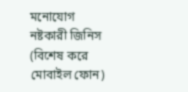মনোযোগ নষ্টকারী জিনিস (বিশেষ করে মোবাইল ফোন)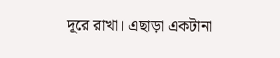দূরে রাখা। এছাড়া একটানা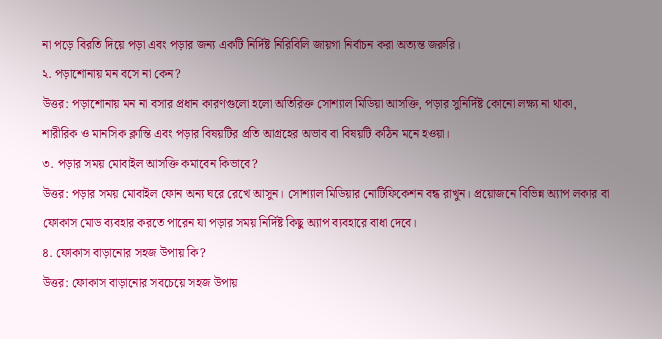না পড়ে বিরতি দিয়ে পড়া এবং পড়ার জন্য একটি নির্দিষ্ট নিরিবিলি জায়গা নির্বাচন করা অত্যন্ত জরুরি।
২. পড়াশোনায় মন বসে না কেন?
উত্তর: পড়াশোনায় মন না বসার প্রধান কারণগুলো হলো অতিরিক্ত সোশ্যাল মিডিয়া আসক্তি, পড়ার সুনির্দিষ্ট কোনো লক্ষ্য না থাকা, শারীরিক ও মানসিক ক্লান্তি এবং পড়ার বিষয়টির প্রতি আগ্রহের অভাব বা বিষয়টি কঠিন মনে হওয়া।
৩. পড়ার সময় মোবাইল আসক্তি কমাবেন কিভাবে?
উত্তর: পড়ার সময় মোবাইল ফোন অন্য ঘরে রেখে আসুন। সোশ্যাল মিডিয়ার নোটিফিকেশন বন্ধ রাখুন। প্রয়োজনে বিভিন্ন অ্যাপ লকার বা ফোকাস মোড ব্যবহার করতে পারেন যা পড়ার সময় নির্দিষ্ট কিছু অ্যাপ ব্যবহারে বাধা দেবে।
৪. ফোকাস বাড়ানোর সহজ উপায় কি?
উত্তর: ফোকাস বাড়ানোর সবচেয়ে সহজ উপায়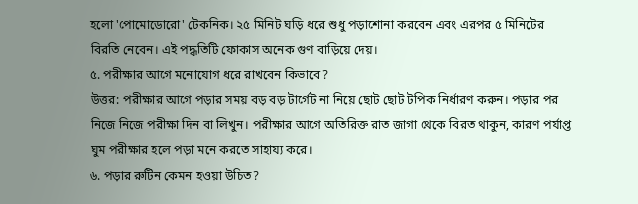হলো 'পোমোডোরো' টেকনিক। ২৫ মিনিট ঘড়ি ধরে শুধু পড়াশোনা করবেন এবং এরপর ৫ মিনিটের বিরতি নেবেন। এই পদ্ধতিটি ফোকাস অনেক গুণ বাড়িয়ে দেয়।
৫. পরীক্ষার আগে মনোযোগ ধরে রাখবেন কিভাবে?
উত্তর: পরীক্ষার আগে পড়ার সময় বড় বড় টার্গেট না নিয়ে ছোট ছোট টপিক নির্ধারণ করুন। পড়ার পর নিজে নিজে পরীক্ষা দিন বা লিখুন। পরীক্ষার আগে অতিরিক্ত রাত জাগা থেকে বিরত থাকুন, কারণ পর্যাপ্ত ঘুম পরীক্ষার হলে পড়া মনে করতে সাহায্য করে।
৬. পড়ার রুটিন কেমন হওয়া উচিত?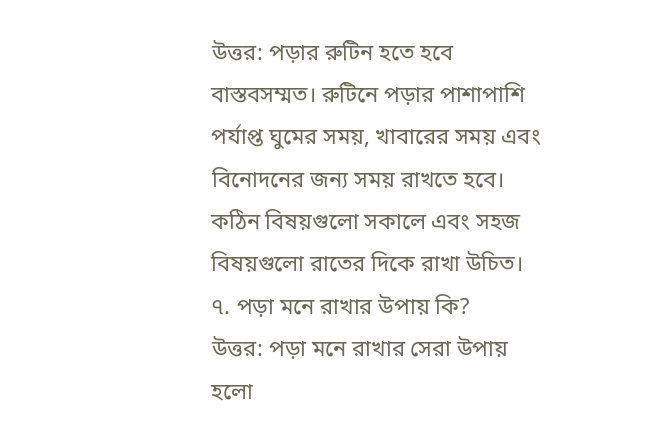উত্তর: পড়ার রুটিন হতে হবে বাস্তবসম্মত। রুটিনে পড়ার পাশাপাশি পর্যাপ্ত ঘুমের সময়, খাবারের সময় এবং বিনোদনের জন্য সময় রাখতে হবে। কঠিন বিষয়গুলো সকালে এবং সহজ বিষয়গুলো রাতের দিকে রাখা উচিত।
৭. পড়া মনে রাখার উপায় কি?
উত্তর: পড়া মনে রাখার সেরা উপায় হলো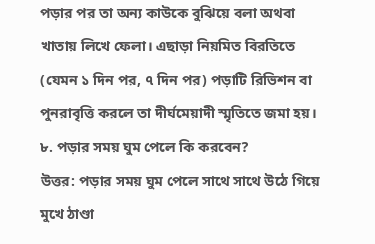পড়ার পর তা অন্য কাউকে বুঝিয়ে বলা অথবা খাতায় লিখে ফেলা। এছাড়া নিয়মিত বিরতিতে (যেমন ১ দিন পর, ৭ দিন পর) পড়াটি রিভিশন বা পুনরাবৃত্তি করলে তা দীর্ঘমেয়াদী স্মৃতিতে জমা হয়।
৮. পড়ার সময় ঘুম পেলে কি করবেন?
উত্তর: পড়ার সময় ঘুম পেলে সাথে সাথে উঠে গিয়ে মুখে ঠাণ্ডা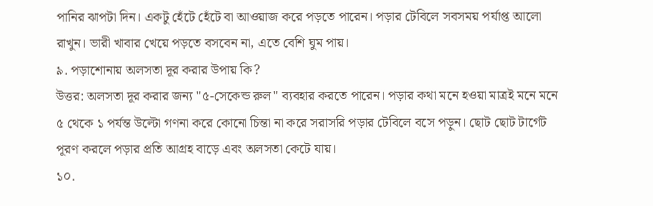পানির ঝাপটা দিন। একটু হেঁটে হেঁটে বা আওয়াজ করে পড়তে পারেন। পড়ার টেবিলে সবসময় পর্যাপ্ত আলো রাখুন। ভারী খাবার খেয়ে পড়তে বসবেন না, এতে বেশি ঘুম পায়।
৯. পড়াশোনায় অলসতা দূর করার উপায় কি?
উত্তর: অলসতা দূর করার জন্য "৫-সেকেন্ড রুল" ব্যবহার করতে পারেন। পড়ার কথা মনে হওয়া মাত্রই মনে মনে ৫ থেকে ১ পর্যন্ত উল্টো গণনা করে কোনো চিন্তা না করে সরাসরি পড়ার টেবিলে বসে পড়ুন। ছোট ছোট টার্গেট পূরণ করলে পড়ার প্রতি আগ্রহ বাড়ে এবং অলসতা কেটে যায়।
১০.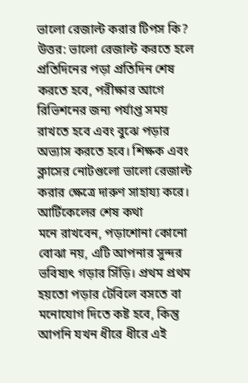ভালো রেজাল্ট করার টিপস কি?
উত্তর: ভালো রেজাল্ট করতে হলে প্রতিদিনের পড়া প্রতিদিন শেষ করতে হবে, পরীক্ষার আগে রিভিশনের জন্য পর্যাপ্ত সময় রাখতে হবে এবং বুঝে পড়ার অভ্যাস করতে হবে। শিক্ষক এবং ক্লাসের নোটগুলো ভালো রেজাল্ট করার ক্ষেত্রে দারুণ সাহায্য করে।
আর্টিকেলের শেষ কথা
মনে রাখবেন, পড়াশোনা কোনো বোঝা নয়, এটি আপনার সুন্দর ভবিষ্যৎ গড়ার সিঁড়ি। প্রথম প্রথম হয়তো পড়ার টেবিলে বসতে বা মনোযোগ দিতে কষ্ট হবে, কিন্তু আপনি যখন ধীরে ধীরে এই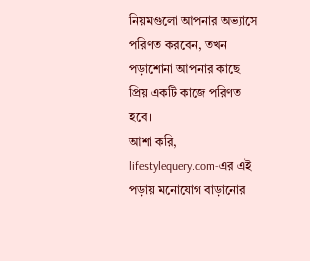নিয়মগুলো আপনার অভ্যাসে পরিণত করবেন, তখন পড়াশোনা আপনার কাছে প্রিয় একটি কাজে পরিণত হবে।
আশা করি, lifestylequery.com-এর এই পড়ায় মনোযোগ বাড়ানোর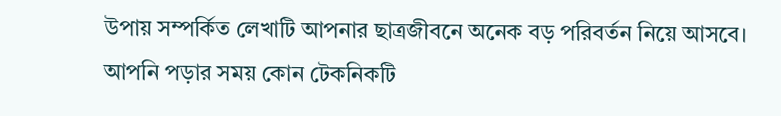উপায় সম্পর্কিত লেখাটি আপনার ছাত্রজীবনে অনেক বড় পরিবর্তন নিয়ে আসবে। আপনি পড়ার সময় কোন টেকনিকটি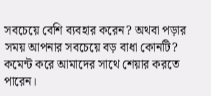সবচেয়ে বেশি ব্যবহার করেন? অথবা পড়ার সময় আপনার সবচেয়ে বড় বাধা কোনটি? কমেন্ট করে আমাদের সাথে শেয়ার করতে পারেন।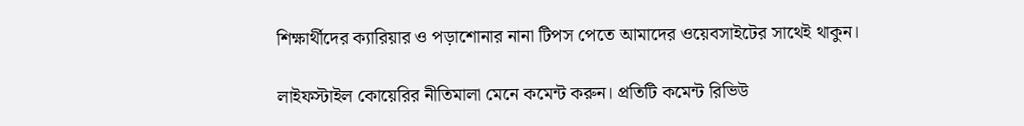শিক্ষার্থীদের ক্যারিয়ার ও পড়াশোনার নানা টিপস পেতে আমাদের ওয়েবসাইটের সাথেই থাকুন।

লাইফস্টাইল কোয়েরির নীতিমালা মেনে কমেন্ট করুন। প্রতিটি কমেন্ট রিভিউ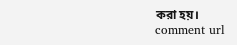করা হয়।
comment url